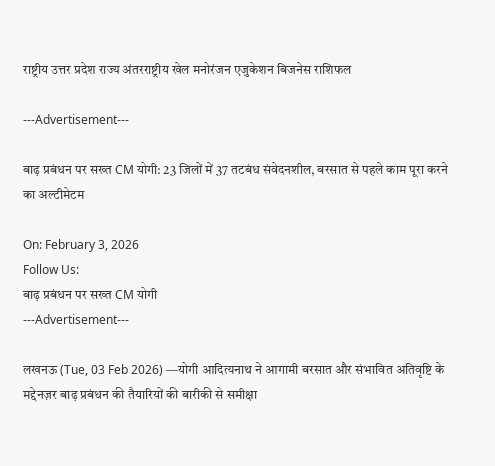राष्ट्रीय उत्तर प्रदेश राज्य अंतरराष्ट्रीय खेल मनोरंजन एजुकेशन बिजनेस राशिफल

---Advertisement---

बाढ़ प्रबंधन पर सख्त CM योगी: 23 जिलों में 37 तटबंध संवेदनशील, बरसात से पहले काम पूरा करने का अल्टीमेटम

On: February 3, 2026
Follow Us:
बाढ़ प्रबंधन पर सख्त CM योगी
---Advertisement---

लखनऊ (Tue, 03 Feb 2026) —योगी आदित्यनाथ ने आगामी बरसात और संभावित अतिवृष्टि के मद्देनज़र बाढ़ प्रबंधन की तैयारियों की बारीकी से समीक्षा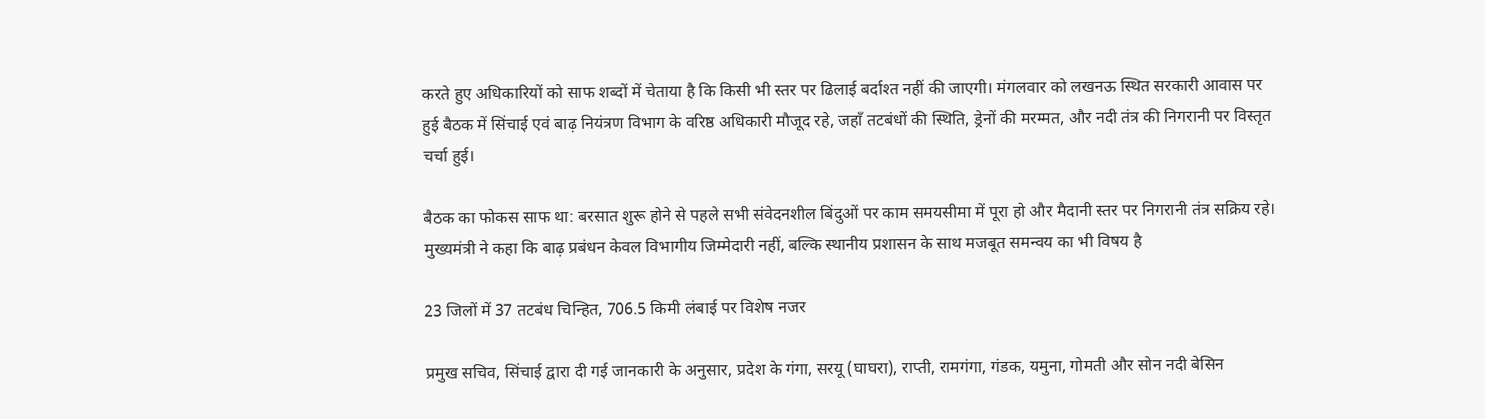करते हुए अधिकारियों को साफ शब्दों में चेताया है कि किसी भी स्तर पर ढिलाई बर्दाश्त नहीं की जाएगी। मंगलवार को लखनऊ स्थित सरकारी आवास पर हुई बैठक में सिंचाई एवं बाढ़ नियंत्रण विभाग के वरिष्ठ अधिकारी मौजूद रहे, जहाँ तटबंधों की स्थिति, ड्रेनों की मरम्मत, और नदी तंत्र की निगरानी पर विस्तृत चर्चा हुई।

बैठक का फोकस साफ था: बरसात शुरू होने से पहले सभी संवेदनशील बिंदुओं पर काम समयसीमा में पूरा हो और मैदानी स्तर पर निगरानी तंत्र सक्रिय रहे। मुख्यमंत्री ने कहा कि बाढ़ प्रबंधन केवल विभागीय जिम्मेदारी नहीं, बल्कि स्थानीय प्रशासन के साथ मजबूत समन्वय का भी विषय है

23 जिलों में 37 तटबंध चिन्हित, 706.5 किमी लंबाई पर विशेष नजर

प्रमुख सचिव, सिंचाई द्वारा दी गई जानकारी के अनुसार, प्रदेश के गंगा, सरयू (घाघरा), राप्ती, रामगंगा, गंडक, यमुना, गोमती और सोन नदी बेसिन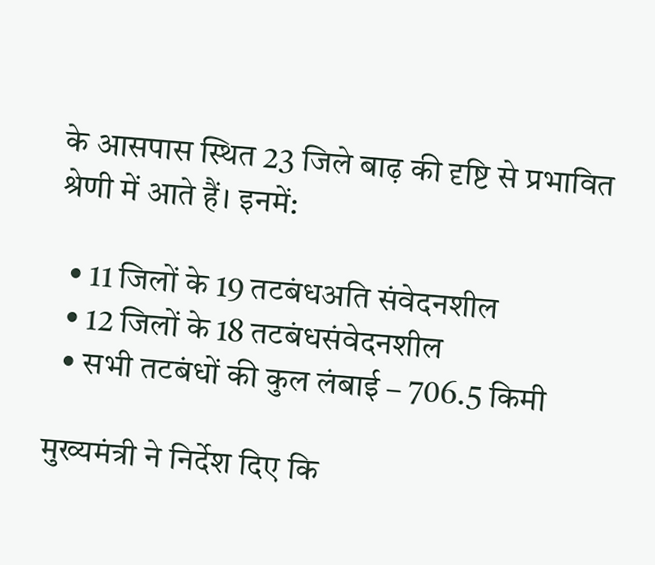के आसपास स्थित 23 जिले बाढ़ की दृष्टि से प्रभावित श्रेणी में आते हैं। इनमें:

  • 11 जिलों के 19 तटबंधअति संवेदनशील
  • 12 जिलों के 18 तटबंधसंवेदनशील
  • सभी तटबंधों की कुल लंबाई – 706.5 किमी

मुख्यमंत्री ने निर्देश दिए कि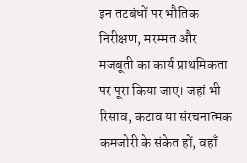इन तटबंधों पर भौतिक निरीक्षण, मरम्मत और मजबूती का कार्य प्राथमिकता पर पूरा किया जाए। जहां भी रिसाव, कटाव या संरचनात्मक कमजोरी के संकेत हों, वहाँ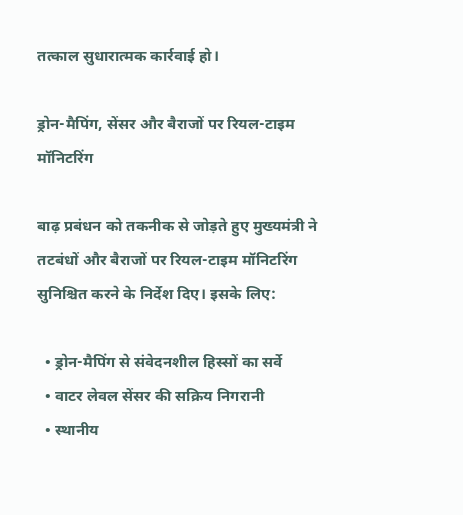तत्काल सुधारात्मक कार्रवाई हो।

ड्रोन-मैपिंग, सेंसर और बैराजों पर रियल-टाइम मॉनिटरिंग

बाढ़ प्रबंधन को तकनीक से जोड़ते हुए मुख्यमंत्री ने तटबंधों और बैराजों पर रियल-टाइम मॉनिटरिंग सुनिश्चित करने के निर्देश दिए। इसके लिए:

  • ड्रोन-मैपिंग से संवेदनशील हिस्सों का सर्वे
  • वाटर लेवल सेंसर की सक्रिय निगरानी
  • स्थानीय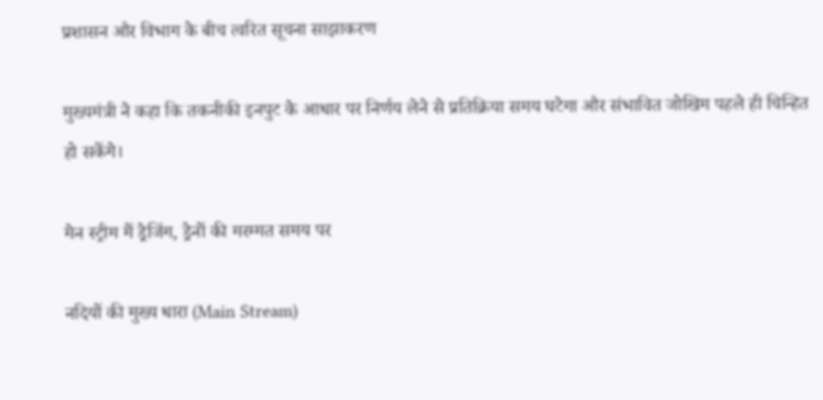प्रशासन और विभाग के बीच त्वरित सूचना साझाकरण

मुख्यमंत्री ने कहा कि तकनीकी इनपुट के आधार पर निर्णय लेने से प्रतिक्रिया समय घटेगा और संभावित जोखिम पहले ही चिन्हित हो सकेंगे।

मेन स्ट्रीम में ड्रेजिंग, ड्रेनों की मरम्मत समय पर

नदियों की मुख्य धारा (Main Stream)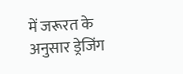में जरूरत के अनुसार ड्रेजिंग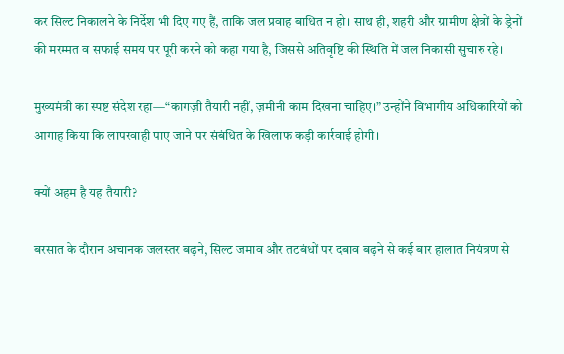कर सिल्ट निकालने के निर्देश भी दिए गए हैं, ताकि जल प्रवाह बाधित न हो। साथ ही, शहरी और ग्रामीण क्षेत्रों के ड्रेनों की मरम्मत व सफाई समय पर पूरी करने को कहा गया है, जिससे अतिवृष्टि की स्थिति में जल निकासी सुचारु रहे।

मुख्यमंत्री का स्पष्ट संदेश रहा—“कागज़ी तैयारी नहीं, ज़मीनी काम दिखना चाहिए।” उन्होंने विभागीय अधिकारियों को आगाह किया कि लापरवाही पाए जाने पर संबंधित के खिलाफ कड़ी कार्रवाई होगी।

क्यों अहम है यह तैयारी?

बरसात के दौरान अचानक जलस्तर बढ़ने, सिल्ट जमाव और तटबंधों पर दबाव बढ़ने से कई बार हालात नियंत्रण से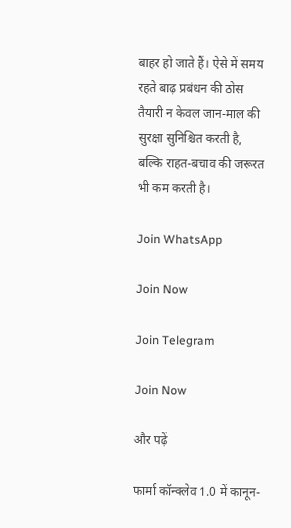बाहर हो जाते हैं। ऐसे में समय रहते बाढ़ प्रबंधन की ठोस तैयारी न केवल जान-माल की सुरक्षा सुनिश्चित करती है, बल्कि राहत-बचाव की जरूरत भी कम करती है।

Join WhatsApp

Join Now

Join Telegram

Join Now

और पढ़ें

फार्मा कॉन्क्लेव 1.0 में कानून-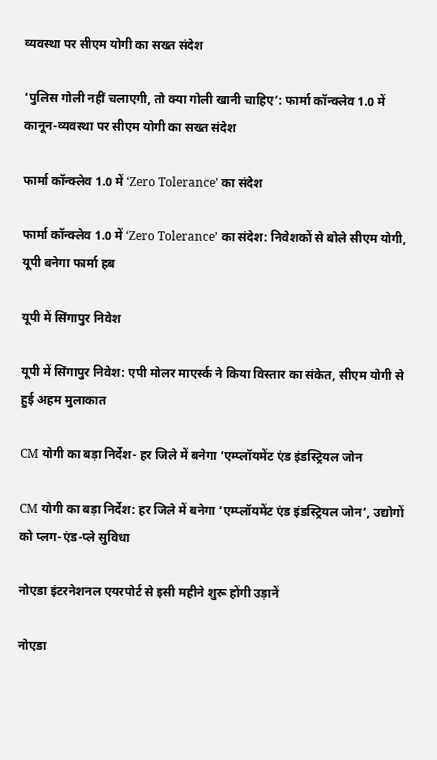व्यवस्था पर सीएम योगी का सख्त संदेश

‘पुलिस गोली नहीं चलाएगी, तो क्या गोली खानी चाहिए’: फार्मा कॉन्क्लेव 1.0 में कानून-व्यवस्था पर सीएम योगी का सख्त संदेश

फार्मा कॉन्क्लेव 1.0 में ‘Zero Tolerance’ का संदेश

फार्मा कॉन्क्लेव 1.0 में ‘Zero Tolerance’ का संदेश: निवेशकों से बोले सीएम योगी, यूपी बनेगा फार्मा हब

यूपी में सिंगापुर निवेश

यूपी में सिंगापुर निवेश: एपी मोलर माएर्स्क ने किया विस्तार का संकेत, सीएम योगी से हुई अहम मुलाकात

CM योगी का बड़ा निर्देश- हर जिले में बनेगा ‘एम्प्लॉयमेंट एंड इंडस्ट्रियल जोन

CM योगी का बड़ा निर्देश: हर जिले में बनेगा ‘एम्प्लॉयमेंट एंड इंडस्ट्रियल जोन’, उद्योगों को प्लग-एंड-प्ले सुविधा

नोएडा इंटरनेशनल एयरपोर्ट से इसी महीने शुरू होंगी उड़ानें

नोएडा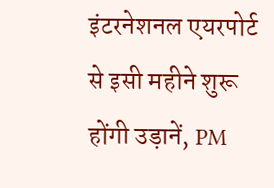इंटरनेशनल एयरपोर्ट से इसी महीने शुरू होंगी उड़ानें, PM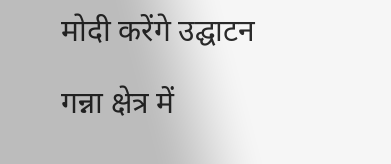मोदी करेंगे उद्घाटन

गन्ना क्षेत्र में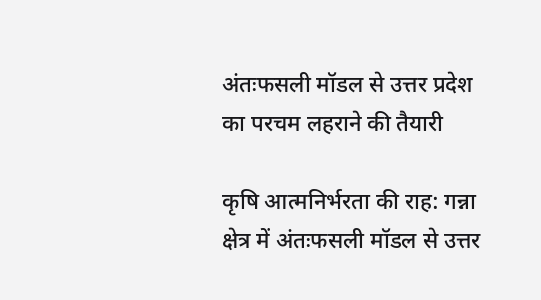अंतःफसली मॉडल से उत्तर प्रदेश का परचम लहराने की तैयारी

कृषि आत्मनिर्भरता की राह: गन्ना क्षेत्र में अंतःफसली मॉडल से उत्तर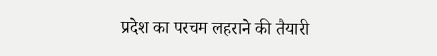प्रदेश का परचम लहराने की तैयारी